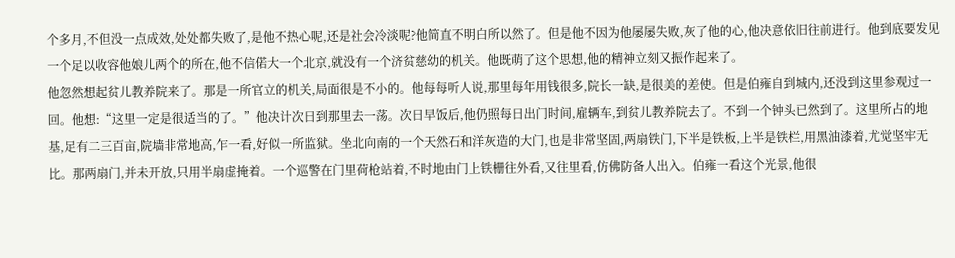个多月,不但没一点成效,处处都失败了,是他不热心呢,还是社会冷淡呢?他简直不明白所以然了。但是他不因为他屡屡失败,灰了他的心,他决意依旧往前进行。他到底要发见一个足以收容他娘儿两个的所在,他不信偌大一个北京,就没有一个济贫慈幼的机关。他既萌了这个思想,他的精神立刻又振作起来了。
他忽然想起贫儿教养院来了。那是一所官立的机关,局面很是不小的。他每每听人说,那里每年用钱很多,院长一缺,是很美的差使。但是伯雍自到城内,还没到这里参观过一回。他想:“这里一定是很适当的了。”他决计次日到那里去一荡。次日早饭后,他仍照每日出门时间,雇辆车,到贫儿教养院去了。不到一个钟头已然到了。这里所占的地基,足有二三百亩,院墙非常地高,乍一看,好似一所监狱。坐北向南的一个天然石和洋灰造的大门,也是非常坚固,两扇铁门,下半是铁板,上半是铁栏,用黑油漆着,尤觉坚牢无比。那两扇门,并未开放,只用半扇虚掩着。一个巡警在门里荷枪站着,不时地由门上铁栅往外看,又往里看,仿佛防备人出入。伯雍一看这个光景,他很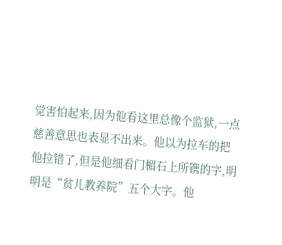觉害怕起来,因为他看这里总像个监狱,一点慈善意思也表显不出来。他以为拉车的把他拉错了,但是他细看门楣石上所镌的字,明明是“贫儿教养院”五个大字。他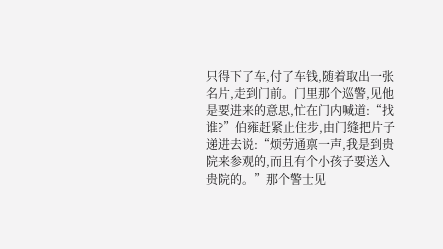只得下了车,付了车钱,随着取出一张名片,走到门前。门里那个巡警,见他是要进来的意思,忙在门内喊道:“找谁?”伯雍赶紧止住步,由门缝把片子递进去说:“烦劳通禀一声,我是到贵院来参观的,而且有个小孩子要送入贵院的。”那个警士见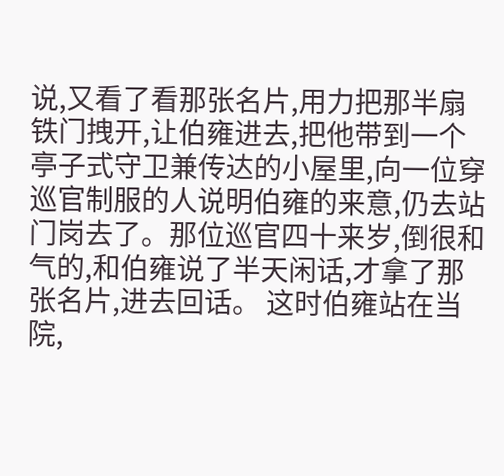说,又看了看那张名片,用力把那半扇铁门拽开,让伯雍进去,把他带到一个亭子式守卫兼传达的小屋里,向一位穿巡官制服的人说明伯雍的来意,仍去站门岗去了。那位巡官四十来岁,倒很和气的,和伯雍说了半天闲话,才拿了那张名片,进去回话。 这时伯雍站在当院,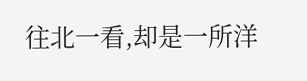往北一看,却是一所洋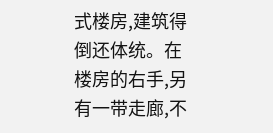式楼房,建筑得倒还体统。在楼房的右手,另有一带走廊,不